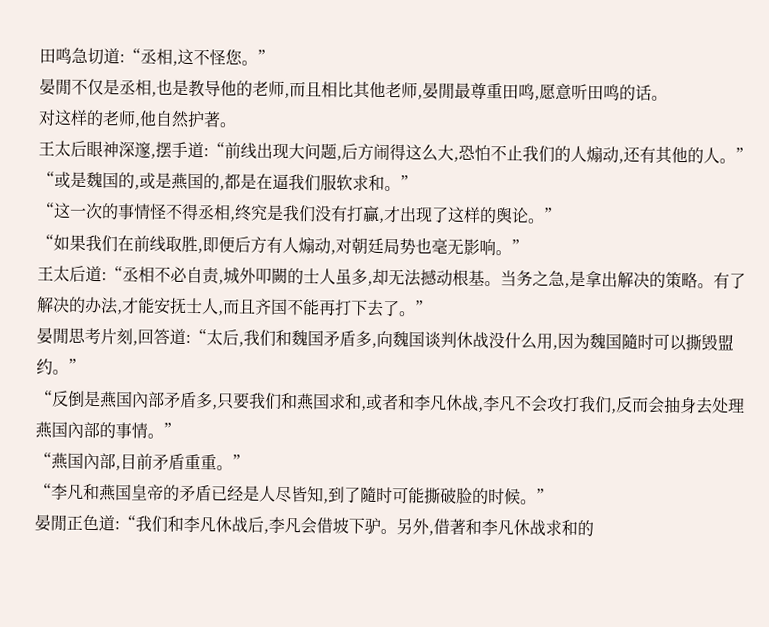田鸣急切道:“丞相,这不怪您。”
晏閒不仅是丞相,也是教导他的老师,而且相比其他老师,晏閒最尊重田鸣,愿意听田鸣的话。
对这样的老师,他自然护著。
王太后眼神深邃,摆手道:“前线出现大问题,后方闹得这么大,恐怕不止我们的人煽动,还有其他的人。”
“或是魏国的,或是燕国的,都是在逼我们服软求和。”
“这一次的事情怪不得丞相,终究是我们没有打贏,才出现了这样的舆论。”
“如果我们在前线取胜,即便后方有人煽动,对朝廷局势也毫无影响。”
王太后道:“丞相不必自责,城外叩闕的士人虽多,却无法撼动根基。当务之急,是拿出解决的策略。有了解决的办法,才能安抚士人,而且齐国不能再打下去了。”
晏閒思考片刻,回答道:“太后,我们和魏国矛盾多,向魏国谈判休战没什么用,因为魏国隨时可以撕毁盟约。”
“反倒是燕国內部矛盾多,只要我们和燕国求和,或者和李凡休战,李凡不会攻打我们,反而会抽身去处理燕国內部的事情。”
“燕国內部,目前矛盾重重。”
“李凡和燕国皇帝的矛盾已经是人尽皆知,到了隨时可能撕破脸的时候。”
晏閒正色道:“我们和李凡休战后,李凡会借坡下驴。另外,借著和李凡休战求和的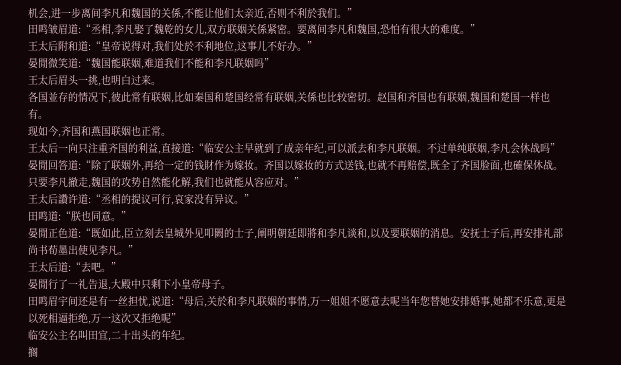机会,进一步离间李凡和魏国的关係,不能让他们太亲近,否则不利於我们。”
田鸣皱眉道:“丞相,李凡娶了魏乾的女儿,双方联姻关係紧密。要离间李凡和魏国,恐怕有很大的难度。”
王太后附和道:“皇帝说得对,我们处於不利地位,这事儿不好办。”
晏閒微笑道:“魏国能联姻,难道我们不能和李凡联姻吗”
王太后眉头一挑,也明白过来。
各国並存的情况下,彼此常有联姻,比如秦国和楚国经常有联姻,关係也比较密切。赵国和齐国也有联姻,魏国和楚国一样也有。
现如今,齐国和燕国联姻也正常。
王太后一向只注重齐国的利益,直接道:“临安公主早就到了成亲年纪,可以派去和李凡联姻。不过单纯联姻,李凡会休战吗”
晏閒回答道:“除了联姻外,再给一定的钱財作为嫁妆。齐国以嫁妆的方式送钱,也就不再赔偿,既全了齐国脸面,也確保休战。只要李凡撤走,魏国的攻势自然能化解,我们也就能从容应对。”
王太后讚许道:“丞相的提议可行,哀家没有异议。”
田鸣道:“朕也同意。”
晏閒正色道:“既如此,臣立刻去皇城外见叩闕的士子,阐明朝廷即將和李凡谈和,以及要联姻的消息。安抚士子后,再安排礼部尚书荀墨出使见李凡。”
王太后道:“去吧。”
晏閒行了一礼告退,大殿中只剩下小皇帝母子。
田鸣眉宇间还是有一丝担忧,说道:“母后,关於和李凡联姻的事情,万一姐姐不愿意去呢当年您替她安排婚事,她都不乐意,更是以死相逼拒绝,万一这次又拒绝呢”
临安公主名叫田宜,二十出头的年纪。
搁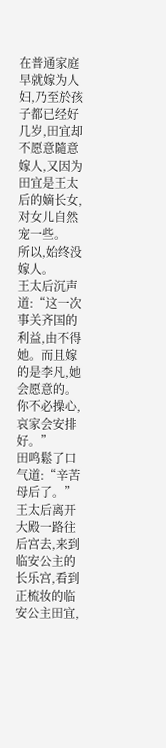在普通家庭早就嫁为人妇,乃至於孩子都已经好几岁,田宜却不愿意隨意嫁人,又因为田宜是王太后的嫡长女,对女儿自然宠一些。
所以,始终没嫁人。
王太后沉声道:“这一次事关齐国的利益,由不得她。而且嫁的是李凡,她会愿意的。你不必操心,哀家会安排好。”
田鸣鬆了口气道:“辛苦母后了。”
王太后离开大殿一路往后宫去,来到临安公主的长乐宫,看到正梳妆的临安公主田宜,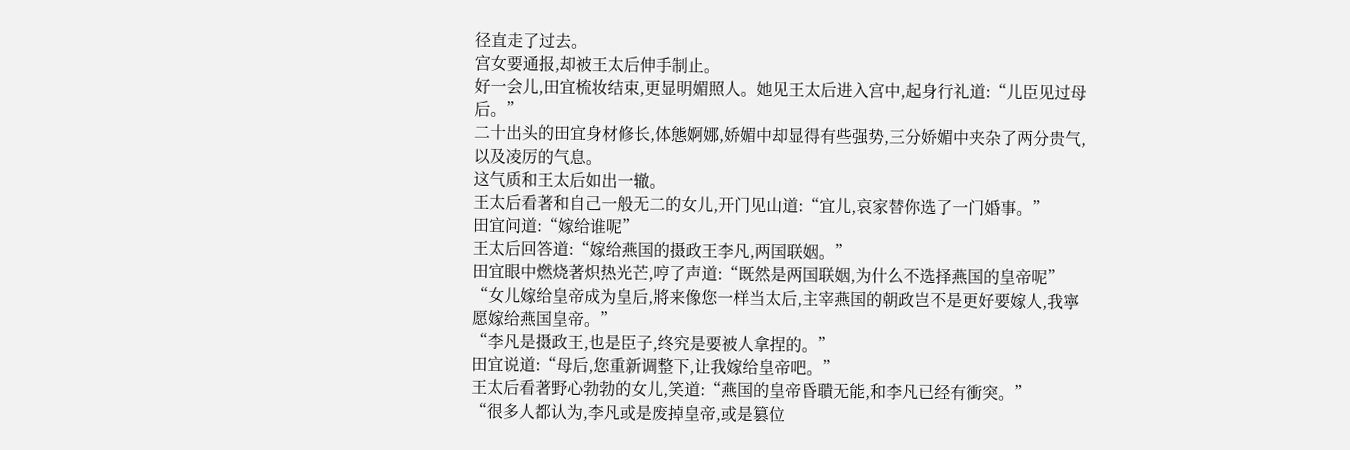径直走了过去。
宫女要通报,却被王太后伸手制止。
好一会儿,田宜梳妆结束,更显明媚照人。她见王太后进入宫中,起身行礼道:“儿臣见过母后。”
二十出头的田宜身材修长,体態婀娜,娇媚中却显得有些强势,三分娇媚中夹杂了两分贵气,以及凌厉的气息。
这气质和王太后如出一辙。
王太后看著和自己一般无二的女儿,开门见山道:“宜儿,哀家替你选了一门婚事。”
田宜问道:“嫁给谁呢”
王太后回答道:“嫁给燕国的摄政王李凡,两国联姻。”
田宜眼中燃烧著炽热光芒,哼了声道:“既然是两国联姻,为什么不选择燕国的皇帝呢”
“女儿嫁给皇帝成为皇后,將来像您一样当太后,主宰燕国的朝政岂不是更好要嫁人,我寧愿嫁给燕国皇帝。”
“李凡是摄政王,也是臣子,终究是要被人拿捏的。”
田宜说道:“母后,您重新调整下,让我嫁给皇帝吧。”
王太后看著野心勃勃的女儿,笑道:“燕国的皇帝昏聵无能,和李凡已经有衝突。”
“很多人都认为,李凡或是废掉皇帝,或是篡位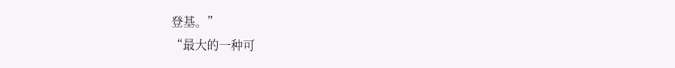登基。”
“最大的一种可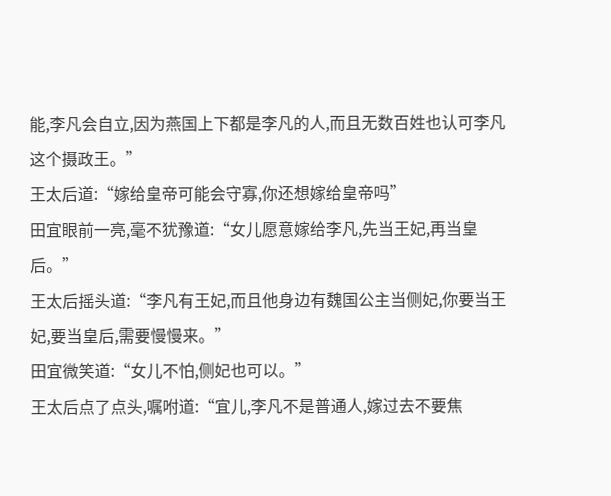能,李凡会自立,因为燕国上下都是李凡的人,而且无数百姓也认可李凡这个摄政王。”
王太后道:“嫁给皇帝可能会守寡,你还想嫁给皇帝吗”
田宜眼前一亮,毫不犹豫道:“女儿愿意嫁给李凡,先当王妃,再当皇后。”
王太后摇头道:“李凡有王妃,而且他身边有魏国公主当侧妃,你要当王妃,要当皇后,需要慢慢来。”
田宜微笑道:“女儿不怕,侧妃也可以。”
王太后点了点头,嘱咐道:“宜儿,李凡不是普通人,嫁过去不要焦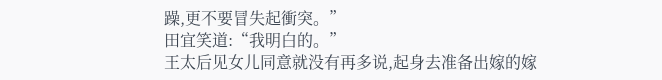躁,更不要冒失起衝突。”
田宜笑道:“我明白的。”
王太后见女儿同意就没有再多说,起身去准备出嫁的嫁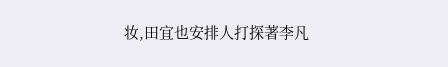妆,田宜也安排人打探著李凡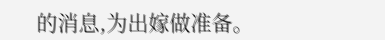的消息,为出嫁做准备。